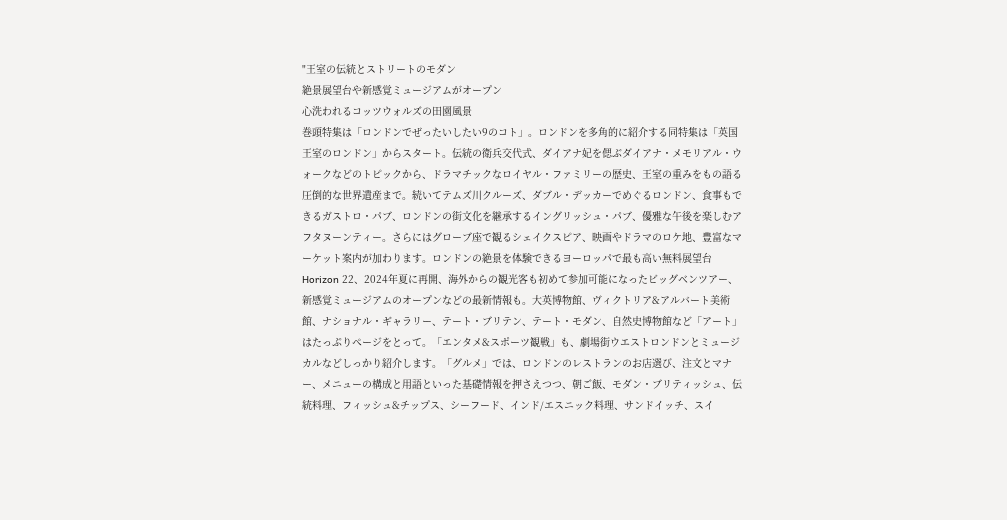"王室の伝統とストリートのモダン
絶景展望台や新感覚ミュージアムがオープン
心洗われるコッツウォルズの田園風景
巻頭特集は「ロンドンでぜったいしたい9のコト」。ロンドンを多角的に紹介する同特集は「英国王室のロンドン」からスタート。伝統の衛兵交代式、ダイアナ妃を偲ぶダイアナ・メモリアル・ウォークなどのトピックから、ドラマチックなロイヤル・ファミリーの歴史、王室の重みをもの語る圧倒的な世界遺産まで。続いてテムズ川クルーズ、ダブル・デッカーでめぐるロンドン、食事もできるガストロ・パブ、ロンドンの街文化を継承するイングリッシュ・パブ、優雅な午後を楽しむアフタヌーンティー。さらにはグローブ座で観るシェイクスピア、映画やドラマのロケ地、豊富なマーケット案内が加わります。ロンドンの絶景を体験できるヨーロッパで最も高い無料展望台Horizon 22、2024年夏に再開、海外からの観光客も初めて参加可能になったビッグベンツアー、新感覚ミュージアムのオープンなどの最新情報も。大英博物館、ヴィクトリア&アルバート美術館、ナショナル・ギャラリー、テート・ブリテン、テート・モダン、自然史博物館など「アート」はたっぷりページをとって。「エンタメ&スポーツ観戦」も、劇場街ウエストロンドンとミュージカルなどしっかり紹介します。「グルメ」では、ロンドンのレストランのお店選び、注文とマナー、メニューの構成と用語といった基礎情報を押さえつつ、朝ご飯、モダン・ブリティッシュ、伝統料理、フィッシュ&チップス、シーフード、インド/エスニック料理、サンドイッチ、スイ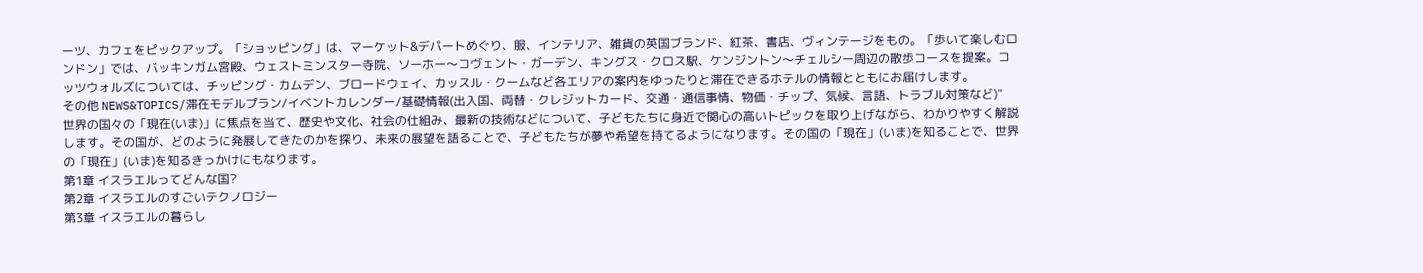ーツ、カフェをピックアップ。「ショッピング」は、マーケット&デパートめぐり、服、インテリア、雑貨の英国ブランド、紅茶、書店、ヴィンテージをもの。「歩いて楽しむロンドン」では、バッキンガム宮殿、ウェストミンスター寺院、ソーホー〜コヴェント・ガーデン、キングス・クロス駅、ケンジントン〜チェルシー周辺の散歩コースを提案。コッツウォルズについては、チッピング・カムデン、ブロードウェイ、カッスル・クームなど各エリアの案内をゆったりと滞在できるホテルの情報とともにお届けします。
その他 NEWS&TOPICS/滞在モデルプラン/イベントカレンダー/基礎情報(出入国、両替・クレジットカード、交通・通信事情、物価・チップ、気候、言語、トラブル対策など)"
世界の国々の「現在(いま)」に焦点を当て、歴史や文化、社会の仕組み、最新の技術などについて、子どもたちに身近で関心の高いトピックを取り上げながら、わかりやすく解説します。その国が、どのように発展してきたのかを探り、未来の展望を語ることで、子どもたちが夢や希望を持てるようになります。その国の「現在」(いま)を知ることで、世界の「現在」(いま)を知るきっかけにもなります。
第1章 イスラエルってどんな国?
第2章 イスラエルのすごいテクノロジー
第3章 イスラエルの暮らし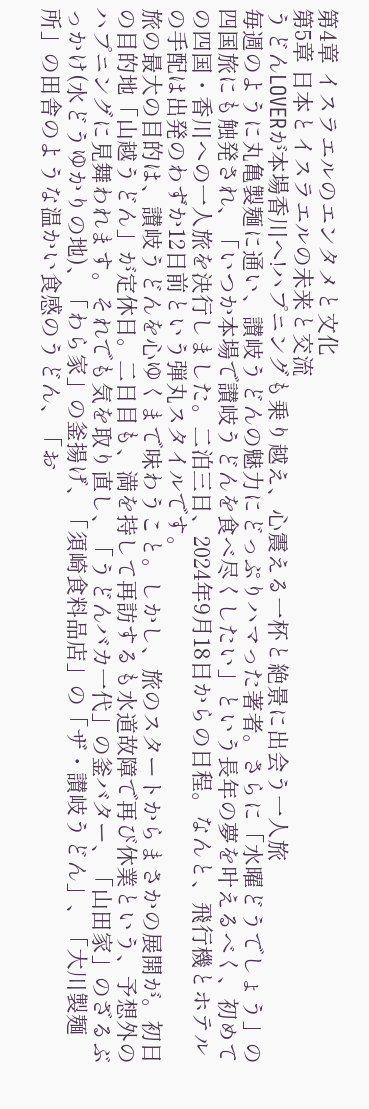第4章 イスラエルのエンタメと文化
第5章 日本とイスラエルの未来と交流
うどんLOVERが本場香川へ!ハプニングも乗り越え、心震える一杯と絶景に出会う一人旅
毎週のように丸亀製麺に通い、讃岐うどんの魅力にどっぷりハマった著者。さらに「水曜どうでしょう」の四国旅にも触発され、「いつか本場で讃岐うどんを食べ尽くしたい」という長年の夢を叶えるべく、初めての四国・香川への一人旅を決行しました。二泊三日、2024年9月18日からの日程。なんと、飛行機とホテルの手配は出発のわずか12日前という弾丸スタイルです。
旅の最大の目的は、讃岐うどんを心ゆくまで味わうこと。しかし、旅のスタートからまさかの展開が。初日の目的地「山越うどん」が定休日。二日目も、満を持して再訪するも水道故障で再び休業という、予想外のハプニングに見舞われます。それでも気を取り直し、「うどんバカ一代」の釜バター、「山田家」のざるぶっかけ(水どうゆかりの地)、「わら家」の釜揚げ、「須崎食料品店」の「ザ・讃岐うどん」、「大川製麺所」の田舎のような温かい食感のうどん、「お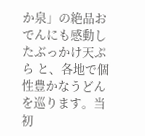か泉」の絶品おでんにも感動したぶっかけ天ぷら と、各地で個性豊かなうどんを巡ります。当初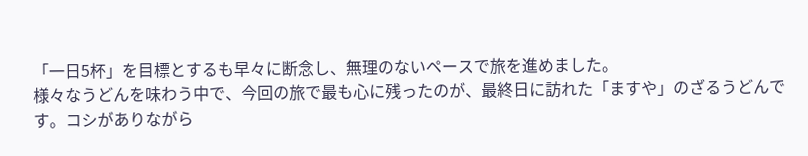「一日5杯」を目標とするも早々に断念し、無理のないペースで旅を進めました。
様々なうどんを味わう中で、今回の旅で最も心に残ったのが、最終日に訪れた「ますや」のざるうどんです。コシがありながら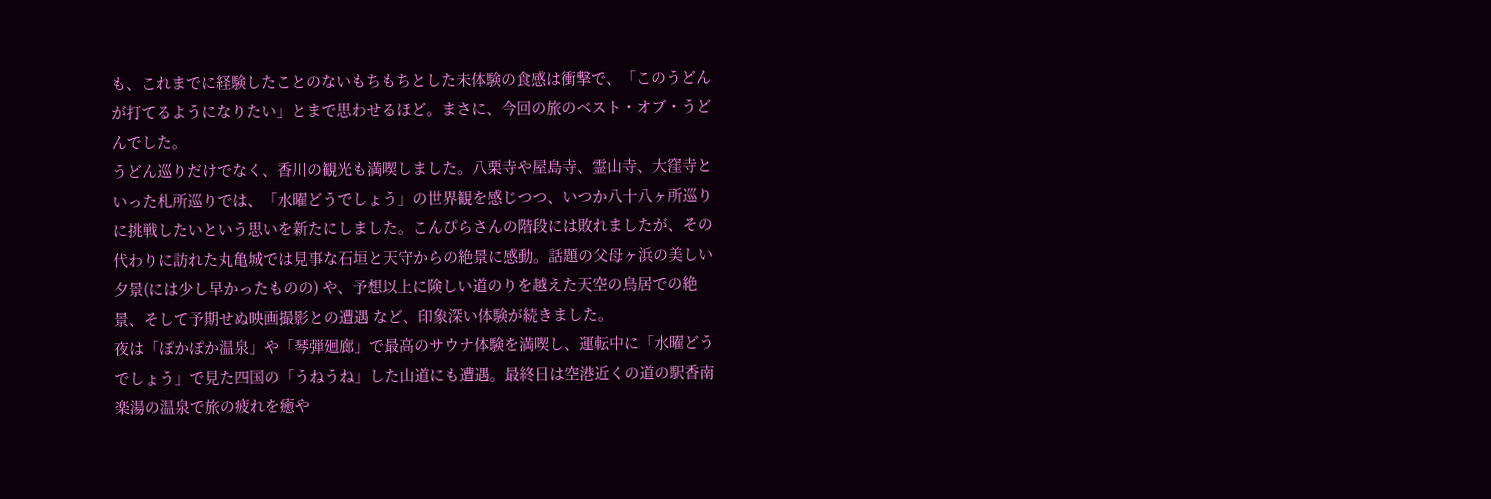も、これまでに経験したことのないもちもちとした未体験の食感は衝撃で、「このうどんが打てるようになりたい」とまで思わせるほど。まさに、今回の旅のベスト・オブ・うどんでした。
うどん巡りだけでなく、香川の観光も満喫しました。八栗寺や屋島寺、霊山寺、大窪寺といった札所巡りでは、「水曜どうでしょう」の世界観を感じつつ、いつか八十八ヶ所巡りに挑戦したいという思いを新たにしました。こんぴらさんの階段には敗れましたが、その代わりに訪れた丸亀城では見事な石垣と天守からの絶景に感動。話題の父母ヶ浜の美しい夕景(には少し早かったものの) や、予想以上に険しい道のりを越えた天空の鳥居での絶景、そして予期せぬ映画撮影との遭遇 など、印象深い体験が続きました。
夜は「ぽかぽか温泉」や「琴弾廻廊」で最高のサウナ体験を満喫し、運転中に「水曜どうでしょう」で見た四国の「うねうね」した山道にも遭遇。最終日は空港近くの道の駅香南楽湯の温泉で旅の疲れを癒や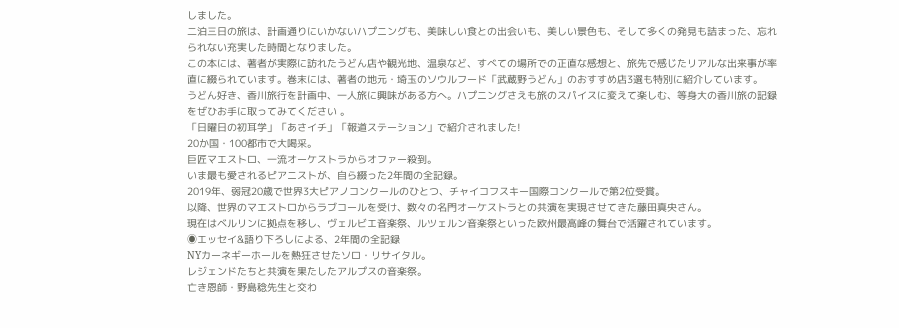しました。
二泊三日の旅は、計画通りにいかないハプニングも、美味しい食との出会いも、美しい景色も、そして多くの発見も詰まった、忘れられない充実した時間となりました。
この本には、著者が実際に訪れたうどん店や観光地、温泉など、すべての場所での正直な感想と、旅先で感じたリアルな出来事が率直に綴られています。巻末には、著者の地元・埼玉のソウルフード「武蔵野うどん」のおすすめ店3選も特別に紹介しています。
うどん好き、香川旅行を計画中、一人旅に興味がある方へ。ハプニングさえも旅のスパイスに変えて楽しむ、等身大の香川旅の記録をぜひお手に取ってみてください 。
「日曜日の初耳学」「あさイチ」「報道ステーション」で紹介されました!
20か国・100都市で大喝采。
巨匠マエストロ、一流オーケストラからオファー殺到。
いま最も愛されるピアニストが、自ら綴った2年間の全記録。
2019年、弱冠20歳で世界3大ピアノコンクールのひとつ、チャイコフスキー国際コンクールで第2位受賞。
以降、世界のマエストロからラブコールを受け、数々の名門オーケストラとの共演を実現させてきた藤田真央さん。
現在はベルリンに拠点を移し、ヴェルビエ音楽祭、ルツェルン音楽祭といった欧州最高峰の舞台で活躍されています。
◉エッセイ&語り下ろしによる、2年間の全記録
NYカーネギーホールを熱狂させたソロ・リサイタル。
レジェンドたちと共演を果たしたアルプスの音楽祭。
亡き恩師・野島稔先生と交わ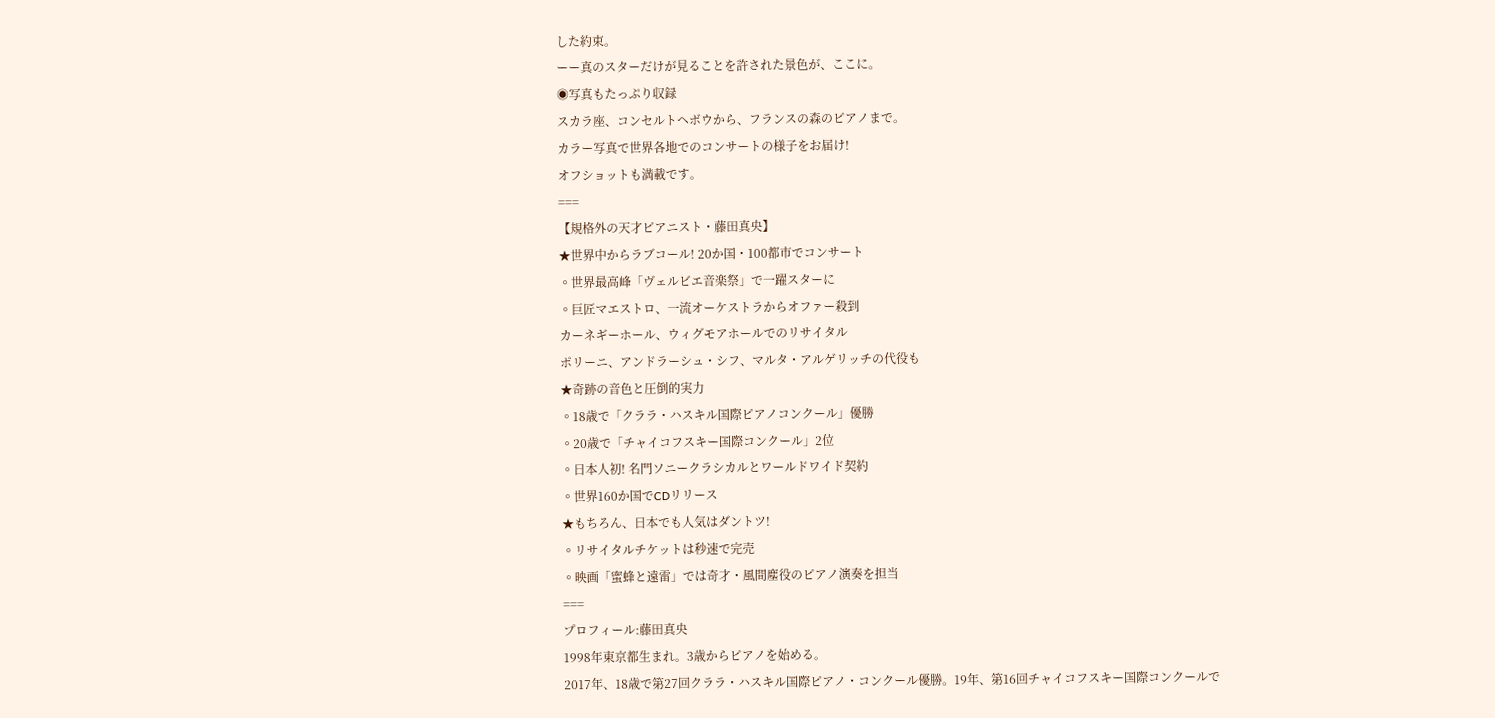した約束。
ーー真のスターだけが見ることを許された景色が、ここに。
◉写真もたっぷり収録
スカラ座、コンセルトヘボウから、フランスの森のピアノまで。
カラー写真で世界各地でのコンサートの様子をお届け!
オフショットも満載です。
===
【規格外の天才ピアニスト・藤田真央】
★世界中からラブコール! 20か国・100都市でコンサート
◦世界最高峰「ヴェルビエ音楽祭」で一躍スターに
◦巨匠マエストロ、一流オーケストラからオファー殺到
カーネギーホール、ウィグモアホールでのリサイタル
ポリーニ、アンドラーシュ・シフ、マルタ・アルゲリッチの代役も
★奇跡の音色と圧倒的実力
◦18歳で「クララ・ハスキル国際ピアノコンクール」優勝
◦20歳で「チャイコフスキー国際コンクール」2位
◦日本人初! 名門ソニークラシカルとワールドワイド契約
◦世界160か国でCDリリース
★もちろん、日本でも人気はダントツ!
◦リサイタルチケットは秒速で完売
◦映画「蜜蜂と遠雷」では奇才・風間塵役のピアノ演奏を担当
===
プロフィール:藤田真央
1998年東京都生まれ。3歳からピアノを始める。
2017年、18歳で第27回クララ・ハスキル国際ピアノ・コンクール優勝。19年、第16回チャイコフスキー国際コンクールで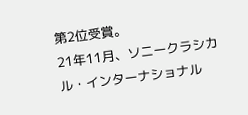第2位受賞。
21年11月、ソニークラシカル・インターナショナル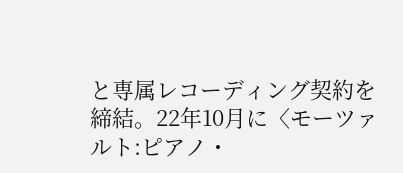と専属レコーディング契約を締結。22年10月に〈モーツァルト:ピアノ・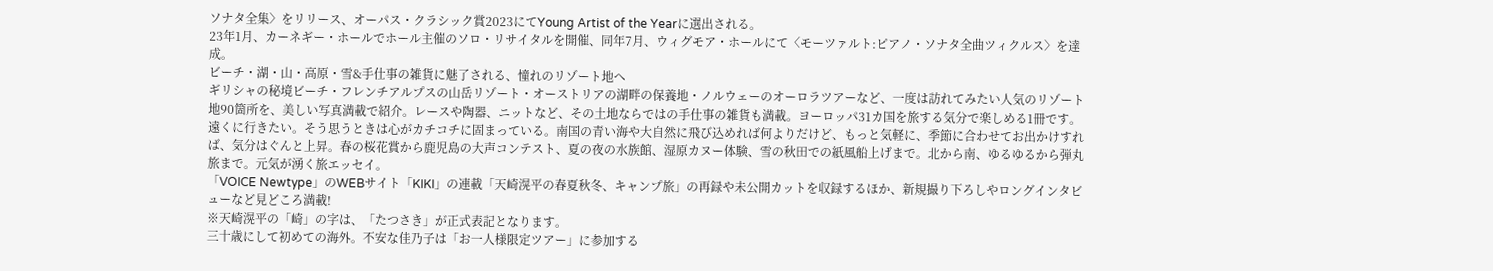ソナタ全集〉をリリース、オーパス・クラシック賞2023にてYoung Artist of the Yearに選出される。
23年1月、カーネギー・ホールでホール主催のソロ・リサイタルを開催、同年7月、ウィグモア・ホールにて〈モーツァルト:ピアノ・ソナタ全曲ツィクルス〉を達成。
ビーチ・湖・山・高原・雪&手仕事の雑貨に魅了される、憧れのリゾート地へ
ギリシャの秘境ビーチ・フレンチアルプスの山岳リゾート・オーストリアの湖畔の保養地・ノルウェーのオーロラツアーなど、一度は訪れてみたい人気のリゾート地90箇所を、美しい写真満載で紹介。レースや陶器、ニットなど、その土地ならではの手仕事の雑貨も満載。ヨーロッパ31カ国を旅する気分で楽しめる1冊です。
遠くに行きたい。そう思うときは心がカチコチに固まっている。南国の青い海や大自然に飛び込めれば何よりだけど、もっと気軽に、季節に合わせてお出かけすれば、気分はぐんと上昇。春の桜花賞から鹿児島の大声コンテスト、夏の夜の水族館、湿原カヌー体験、雪の秋田での紙風船上げまで。北から南、ゆるゆるから弾丸旅まで。元気が湧く旅エッセイ。
「VOICE Newtype」のWEBサイト「KIKI」の連載「天崎滉平の春夏秋冬、キャンプ旅」の再録や未公開カットを収録するほか、新規撮り下ろしやロングインタビューなど見どころ満載!
※天崎滉平の「崎」の字は、「たつさき」が正式表記となります。
三十歳にして初めての海外。不安な佳乃子は「お一人様限定ツアー」に参加する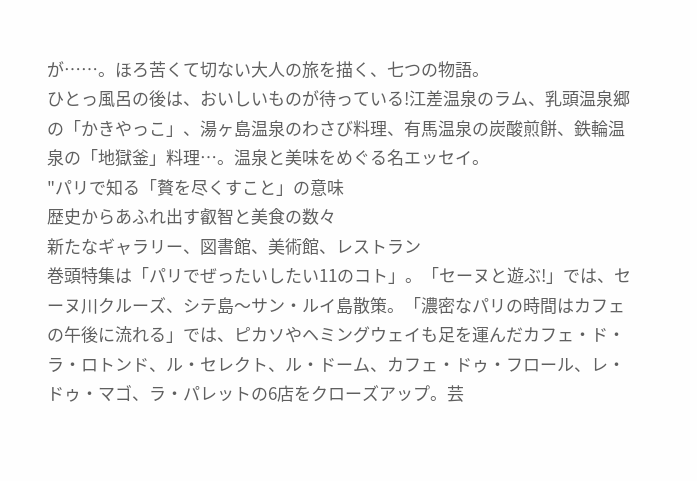が……。ほろ苦くて切ない大人の旅を描く、七つの物語。
ひとっ風呂の後は、おいしいものが待っている!江差温泉のラム、乳頭温泉郷の「かきやっこ」、湯ヶ島温泉のわさび料理、有馬温泉の炭酸煎餅、鉄輪温泉の「地獄釜」料理…。温泉と美味をめぐる名エッセイ。
"パリで知る「贅を尽くすこと」の意味
歴史からあふれ出す叡智と美食の数々
新たなギャラリー、図書館、美術館、レストラン
巻頭特集は「パリでぜったいしたい11のコト」。「セーヌと遊ぶ!」では、セーヌ川クルーズ、シテ島〜サン・ルイ島散策。「濃密なパリの時間はカフェの午後に流れる」では、ピカソやヘミングウェイも足を運んだカフェ・ド・ラ・ロトンド、ル・セレクト、ル・ドーム、カフェ・ドゥ・フロール、レ・ドゥ・マゴ、ラ・パレットの6店をクローズアップ。芸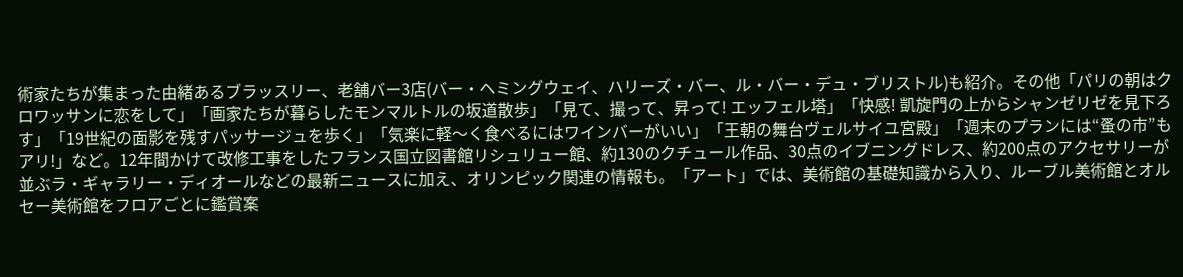術家たちが集まった由緒あるブラッスリー、老舗バー3店(バー・ヘミングウェイ、ハリーズ・バー、ル・バー・デュ・ブリストル)も紹介。その他「パリの朝はクロワッサンに恋をして」「画家たちが暮らしたモンマルトルの坂道散歩」「見て、撮って、昇って! エッフェル塔」「快感! 凱旋門の上からシャンゼリゼを見下ろす」「19世紀の面影を残すパッサージュを歩く」「気楽に軽〜く食べるにはワインバーがいい」「王朝の舞台ヴェルサイユ宮殿」「週末のプランには“蚤の市”もアリ!」など。12年間かけて改修工事をしたフランス国立図書館リシュリュー館、約130のクチュール作品、30点のイブニングドレス、約200点のアクセサリーが並ぶラ・ギャラリー・ディオールなどの最新ニュースに加え、オリンピック関連の情報も。「アート」では、美術館の基礎知識から入り、ルーブル美術館とオルセー美術館をフロアごとに鑑賞案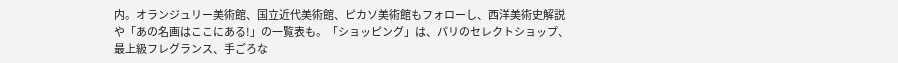内。オランジュリー美術館、国立近代美術館、ピカソ美術館もフォローし、西洋美術史解説や「あの名画はここにある!」の一覧表も。「ショッピング」は、パリのセレクトショップ、最上級フレグランス、手ごろな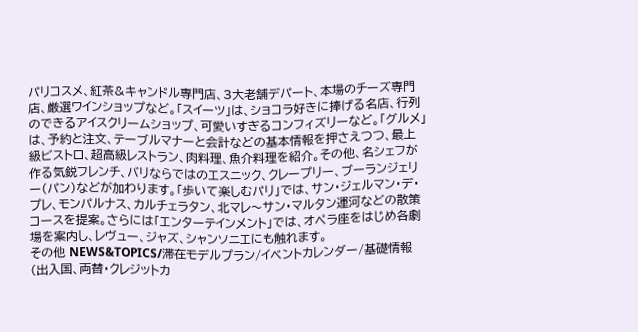パリコスメ、紅茶&キャンドル専門店、3大老舗デパート、本場のチーズ専門店、厳選ワインショップなど。「スイーツ」は、ショコラ好きに捧げる名店、行列のできるアイスクリームショップ、可愛いすぎるコンフィズリーなど。「グルメ」は、予約と注文、テーブルマナーと会計などの基本情報を押さえつつ、最上級ビストロ、超高級レストラン、肉料理、魚介料理を紹介。その他、名シェフが作る気鋭フレンチ、バリならではのエスニック、クレープリー、ブーランジェリー(パン)などが加わります。「歩いて楽しむパリ」では、サン・ジェルマン・デ・プレ、モンパルナス、カルチェラタン、北マレ〜サン・マルタン運河などの散策コースを提案。さらには「エンターテインメント」では、オペラ座をはじめ各劇場を案内し、レヴュー、ジャズ、シャンソニエにも触れます。
その他 NEWS&TOPICS/滞在モデルプラン/イベントカレンダー/基礎情報(出入国、両替・クレジットカ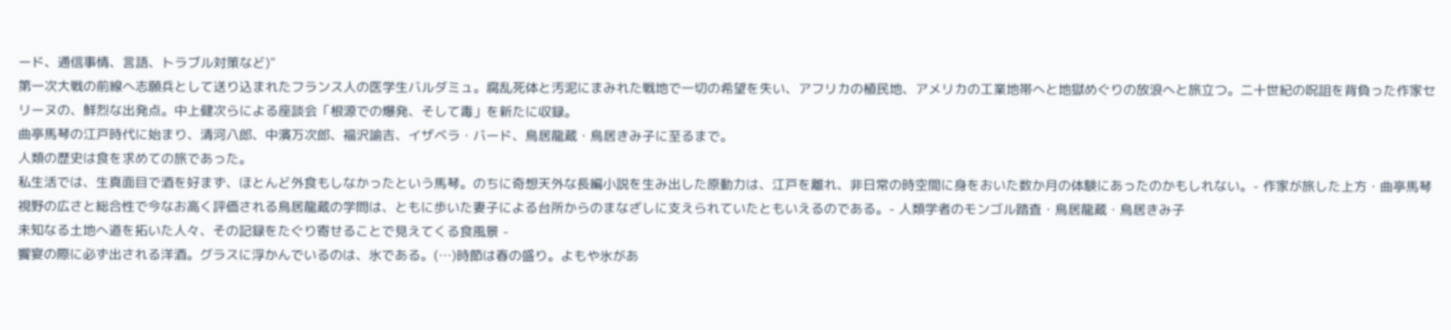ード、通信事情、言語、トラブル対策など)"
第一次大戦の前線へ志願兵として送り込まれたフランス人の医学生バルダミュ。腐乱死体と汚泥にまみれた戦地で一切の希望を失い、アフリカの植民地、アメリカの工業地帯へと地獄めぐりの放浪へと旅立つ。二十世紀の呪詛を背負った作家セリーヌの、鮮烈な出発点。中上健次らによる座談会「根源での爆発、そして毒」を新たに収録。
曲亭馬琴の江戸時代に始まり、清河八郎、中濱万次郎、福沢諭吉、イザベラ・バード、鳥居龍蔵・鳥居きみ子に至るまで。
人類の歴史は食を求めての旅であった。
私生活では、生真面目で酒を好まず、ほとんど外食もしなかったという馬琴。のちに奇想天外な長編小説を生み出した原動力は、江戸を離れ、非日常の時空間に身をおいた数か月の体験にあったのかもしれない。- 作家が旅した上方・曲亭馬琴
視野の広さと総合性で今なお高く評価される鳥居龍蔵の学問は、ともに歩いた妻子による台所からのまなざしに支えられていたともいえるのである。- 人類学者のモンゴル踏査・鳥居龍蔵・鳥居きみ子
未知なる土地へ道を拓いた人々、その記録をたぐり寄せることで見えてくる食風景 -
饗宴の際に必ず出される洋酒。グラスに浮かんでいるのは、氷である。(…)時節は春の盛り。よもや氷があ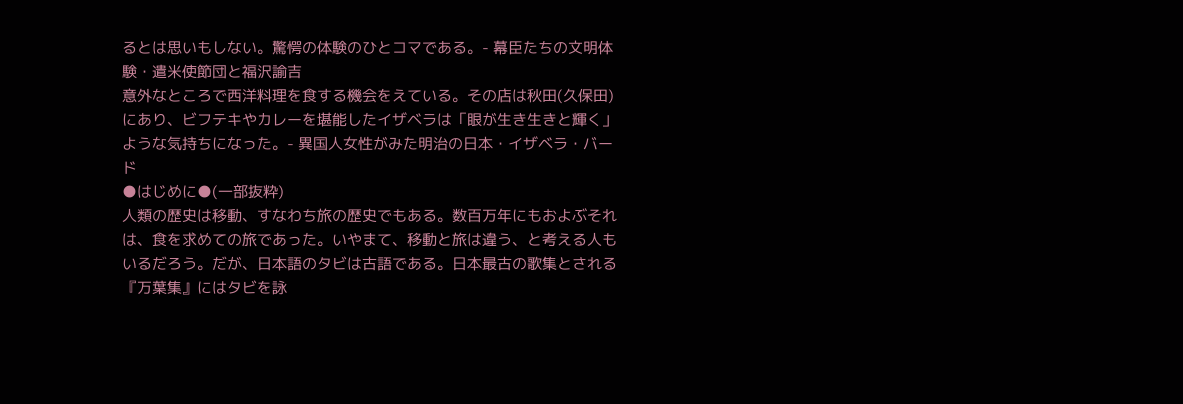るとは思いもしない。驚愕の体験のひとコマである。- 幕臣たちの文明体験・遣米使節団と福沢諭吉
意外なところで西洋料理を食する機会をえている。その店は秋田(久保田)にあり、ビフテキやカレーを堪能したイザベラは「眼が生き生きと輝く」ような気持ちになった。- 異国人女性がみた明治の日本・イザベラ・バード
●はじめに●(一部抜粋)
人類の歴史は移動、すなわち旅の歴史でもある。数百万年にもおよぶそれは、食を求めての旅であった。いやまて、移動と旅は違う、と考える人もいるだろう。だが、日本語のタビは古語である。日本最古の歌集とされる『万葉集』にはタビを詠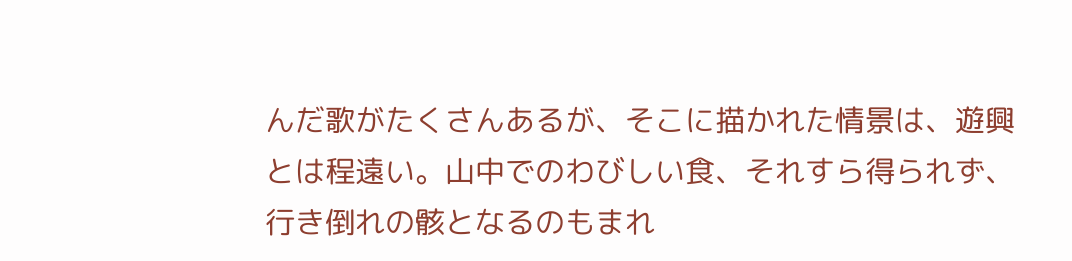んだ歌がたくさんあるが、そこに描かれた情景は、遊興とは程遠い。山中でのわびしい食、それすら得られず、行き倒れの骸となるのもまれ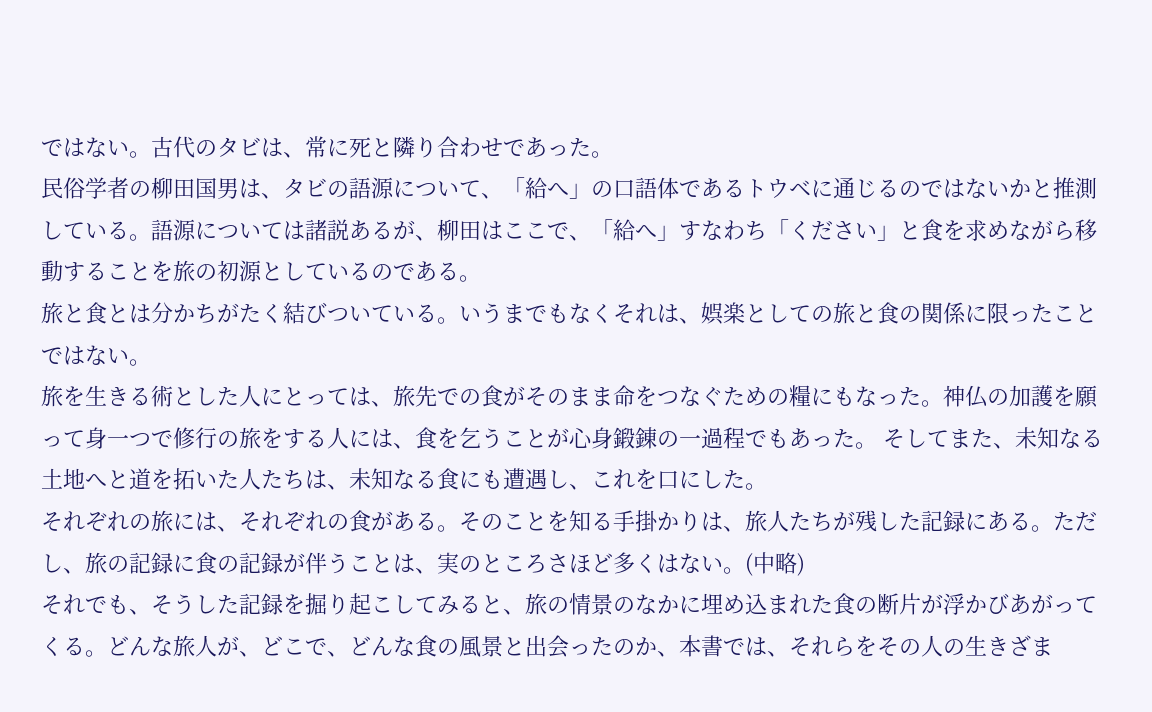ではない。古代のタビは、常に死と隣り合わせであった。
民俗学者の柳田国男は、タビの語源について、「給へ」の口語体であるトウベに通じるのではないかと推測している。語源については諸説あるが、柳田はここで、「給へ」すなわち「ください」と食を求めながら移動することを旅の初源としているのである。
旅と食とは分かちがたく結びついている。いうまでもなくそれは、娯楽としての旅と食の関係に限ったことではない。
旅を生きる術とした人にとっては、旅先での食がそのまま命をつなぐための糧にもなった。神仏の加護を願って身一つで修行の旅をする人には、食を乞うことが心身鍛錬の一過程でもあった。 そしてまた、未知なる土地へと道を拓いた人たちは、未知なる食にも遭遇し、これを口にした。
それぞれの旅には、それぞれの食がある。そのことを知る手掛かりは、旅人たちが残した記録にある。ただし、旅の記録に食の記録が伴うことは、実のところさほど多くはない。(中略)
それでも、そうした記録を掘り起こしてみると、旅の情景のなかに埋め込まれた食の断片が浮かびあがってくる。どんな旅人が、どこで、どんな食の風景と出会ったのか、本書では、それらをその人の生きざま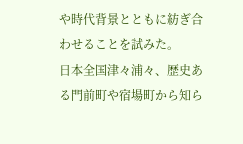や時代背景とともに紡ぎ合わせることを試みた。
日本全国津々浦々、歴史ある門前町や宿場町から知ら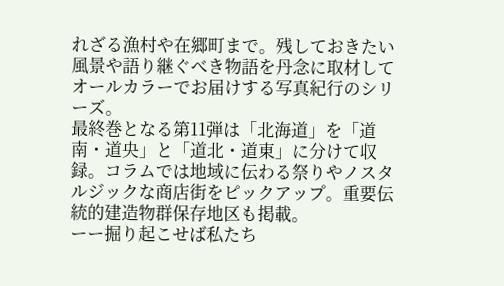れざる漁村や在郷町まで。残しておきたい風景や語り継ぐべき物語を丹念に取材してオールカラーでお届けする写真紀行のシリーズ。
最終巻となる第11弾は「北海道」を「道南・道央」と「道北・道東」に分けて収録。コラムでは地域に伝わる祭りやノスタルジックな商店街をピックアップ。重要伝統的建造物群保存地区も掲載。
ーー掘り起こせば私たち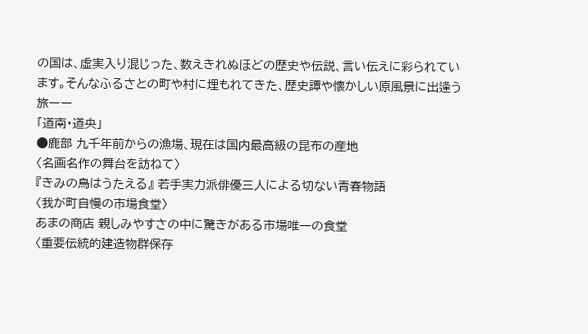の国は、虚実入り混じった、数えきれぬほどの歴史や伝説、言い伝えに彩られています。そんなふるさとの町や村に埋もれてきた、歴史譚や懐かしい原風景に出逢う旅ーー
「道南・道央」
●鹿部 九千年前からの漁場、現在は国内最高級の昆布の産地
〈名画名作の舞台を訪ねて〉
『きみの鳥はうたえる』 若手実力派俳優三人による切ない青春物語
〈我が町自慢の市場食堂〉
あまの商店 親しみやすさの中に驚きがある市場唯一の食堂
〈重要伝統的建造物群保存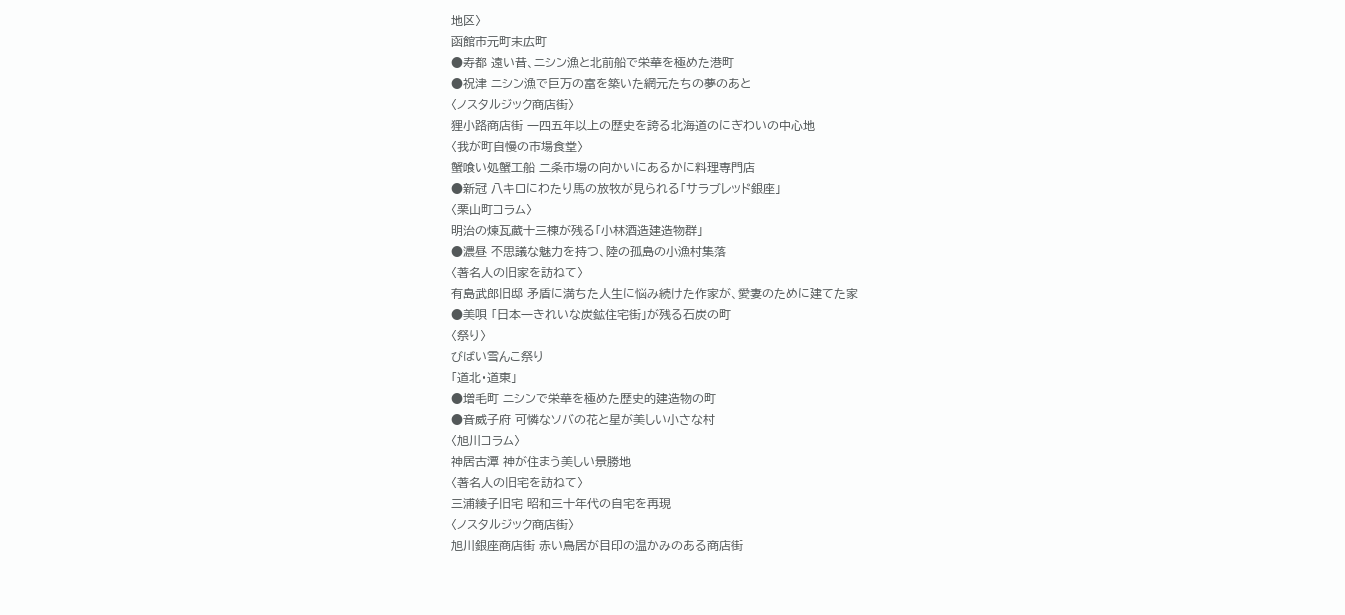地区〉
函館市元町末広町
●寿都 遠い昔、ニシン漁と北前船で栄華を極めた港町
●祝津 ニシン漁で巨万の富を築いた網元たちの夢のあと
〈ノスタルジック商店街〉
狸小路商店街 一四五年以上の歴史を誇る北海道のにぎわいの中心地
〈我が町自慢の市場食堂〉
蟹喰い処蟹工船 二条市場の向かいにあるかに料理専門店
●新冠 八キロにわたり馬の放牧が見られる「サラブレッド銀座」
〈栗山町コラム〉
明治の煉瓦蔵十三棟が残る「小林酒造建造物群」
●濃昼 不思議な魅力を持つ、陸の孤島の小漁村集落
〈著名人の旧家を訪ねて〉
有島武郎旧邸 矛盾に満ちた人生に悩み続けた作家が、愛妻のために建てた家
●美唄 「日本一きれいな炭鉱住宅街」が残る石炭の町
〈祭り〉
びばい雪んこ祭り
「道北・道東」
●増毛町 ニシンで栄華を極めた歴史的建造物の町
●音威子府 可憐なソバの花と星が美しい小さな村
〈旭川コラム〉
神居古潭 神が住まう美しい景勝地
〈著名人の旧宅を訪ねて〉
三浦綾子旧宅 昭和三十年代の自宅を再現
〈ノスタルジック商店街〉
旭川銀座商店街 赤い鳥居が目印の温かみのある商店街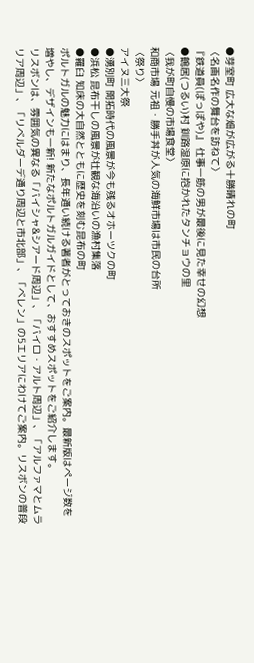●芽室町 広大な畑が広がる十勝晴れの町
〈名画名作の舞台を訪ねて〉
『鉄道員(ぽっぽや)』 仕事一筋の男が最後に見た幸せの幻想
●鶴居(つるい)村 釧路湿原に抱かれたタンチョウの里
〈我が町自慢の市場食堂〉
和商市場 元祖・勝手丼が人気の海鮮市場は市民の台所
〈祭り〉
アイヌ三大祭
●湧別町 開拓時代の風景が今も残るオホーツクの町
●浜松 昆布干しの風景が壮観な海沿いの漁村集落
●羅臼 知床の大自然とともに歴史を刻む昆布の町
ポルトガルの魅力にはまり、長年通い続ける著者がとっておきのスポットをご案内。最新版はページ数を増やし、デザインも一新! 新たなポルトガルガイドとして、おすすめスポットをご紹介します。
リスボンは、雰囲気の異なる「バイシャ&シアード周辺」、「バイロ・アルト周辺」、「アルファマとムラリア周辺」、「リベルダーデ通り周辺と市北部」、「ベレン」の5エリアにわけてご案内。リスボンの普段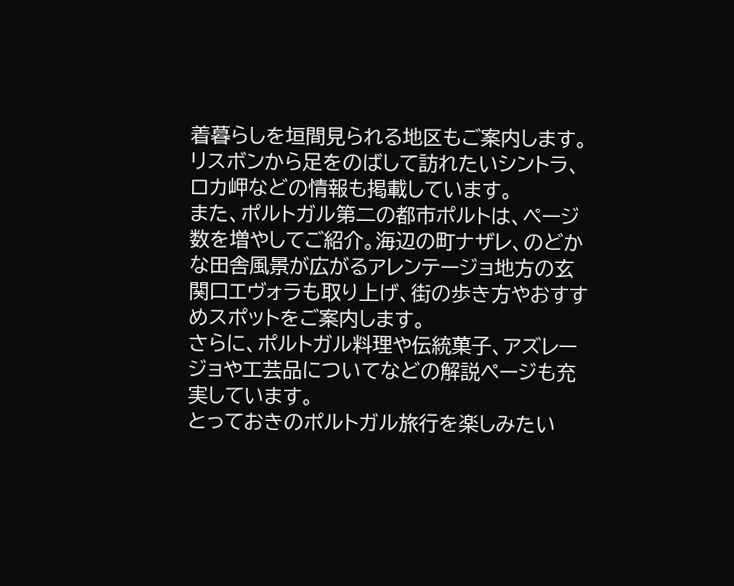着暮らしを垣間見られる地区もご案内します。リスボンから足をのばして訪れたいシントラ、ロカ岬などの情報も掲載しています。
また、ポルトガル第二の都市ポルトは、ページ数を増やしてご紹介。海辺の町ナザレ、のどかな田舎風景が広がるアレンテージョ地方の玄関口エヴォラも取り上げ、街の歩き方やおすすめスポットをご案内します。
さらに、ポルトガル料理や伝統菓子、アズレージョや工芸品についてなどの解説ページも充実しています。
とっておきのポルトガル旅行を楽しみたい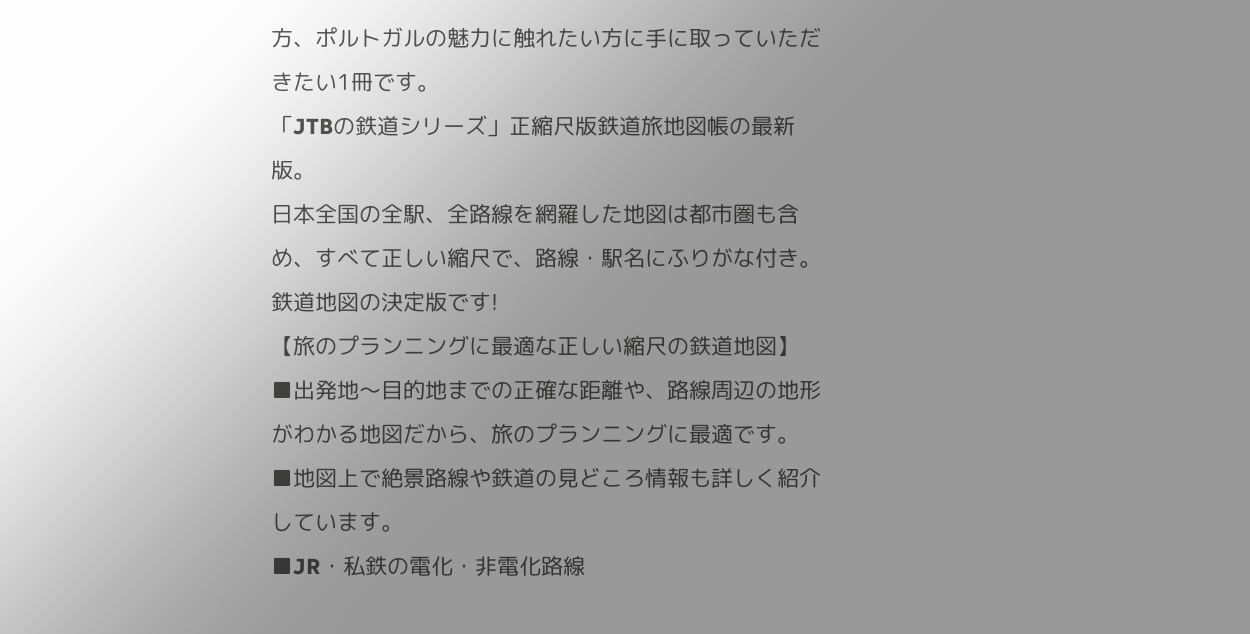方、ポルトガルの魅力に触れたい方に手に取っていただきたい1冊です。
「JTBの鉄道シリーズ」正縮尺版鉄道旅地図帳の最新版。
日本全国の全駅、全路線を網羅した地図は都市圏も含め、すべて正しい縮尺で、路線・駅名にふりがな付き。鉄道地図の決定版です!
【旅のプランニングに最適な正しい縮尺の鉄道地図】
■出発地〜目的地までの正確な距離や、路線周辺の地形がわかる地図だから、旅のプランニングに最適です。
■地図上で絶景路線や鉄道の見どころ情報も詳しく紹介しています。
■JR・私鉄の電化・非電化路線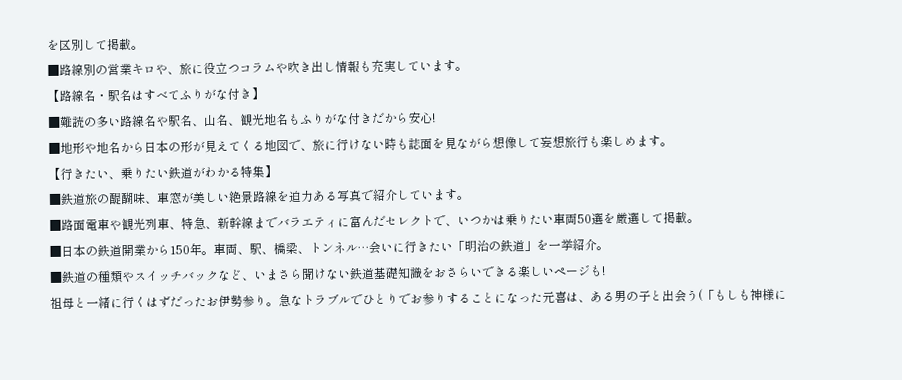を区別して掲載。
■路線別の営業キロや、旅に役立つコラムや吹き出し情報も充実しています。
【路線名・駅名はすべてふりがな付き】
■難読の多い路線名や駅名、山名、観光地名もふりがな付きだから安心!
■地形や地名から日本の形が見えてくる地図で、旅に行けない時も誌面を見ながら想像して妄想旅行も楽しめます。
【行きたい、乗りたい鉄道がわかる特集】
■鉄道旅の醍醐味、車窓が美しい絶景路線を迫力ある写真で紹介しています。
■路面電車や観光列車、特急、新幹線までバラエティに富んだセレクトで、いつかは乗りたい車両50選を厳選して掲載。
■日本の鉄道開業から150年。車両、駅、橋梁、トンネル…会いに行きたい「明治の鉄道」を一挙紹介。
■鉄道の種類やスイッチバックなど、いまさら聞けない鉄道基礎知識をおさらいできる楽しいページも!
祖母と一緒に行くはずだったお伊勢参り。急なトラブルでひとりでお参りすることになった元喜は、ある男の子と出会う(「もしも神様に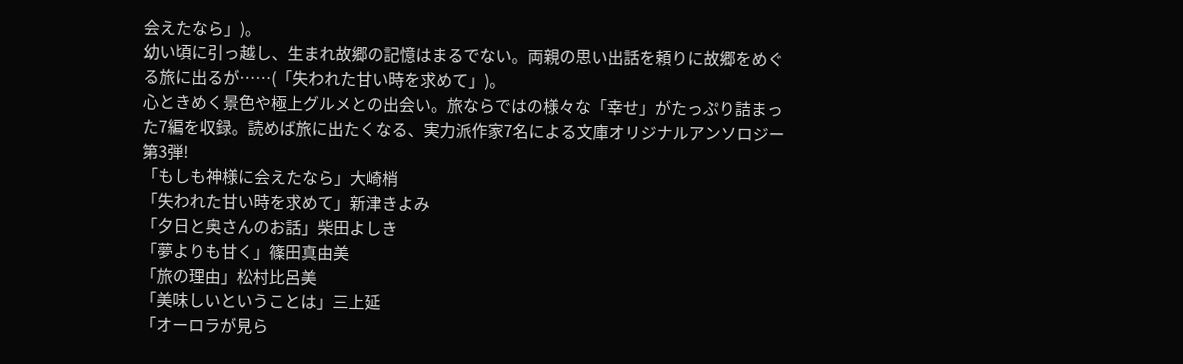会えたなら」)。
幼い頃に引っ越し、生まれ故郷の記憶はまるでない。両親の思い出話を頼りに故郷をめぐる旅に出るが……(「失われた甘い時を求めて」)。
心ときめく景色や極上グルメとの出会い。旅ならではの様々な「幸せ」がたっぷり詰まった7編を収録。読めば旅に出たくなる、実力派作家7名による文庫オリジナルアンソロジー第3弾!
「もしも神様に会えたなら」大崎梢
「失われた甘い時を求めて」新津きよみ
「夕日と奥さんのお話」柴田よしき
「夢よりも甘く」篠田真由美
「旅の理由」松村比呂美
「美味しいということは」三上延
「オーロラが見ら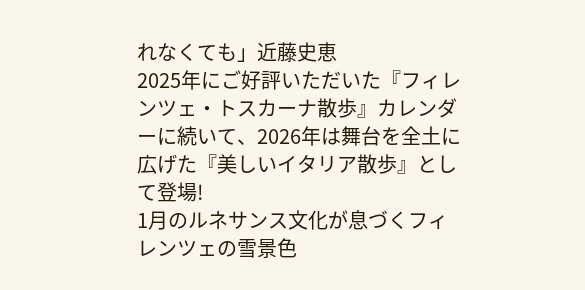れなくても」近藤史恵
2025年にご好評いただいた『フィレンツェ・トスカーナ散歩』カレンダーに続いて、2026年は舞台を全土に広げた『美しいイタリア散歩』として登場!
1月のルネサンス文化が息づくフィレンツェの雪景色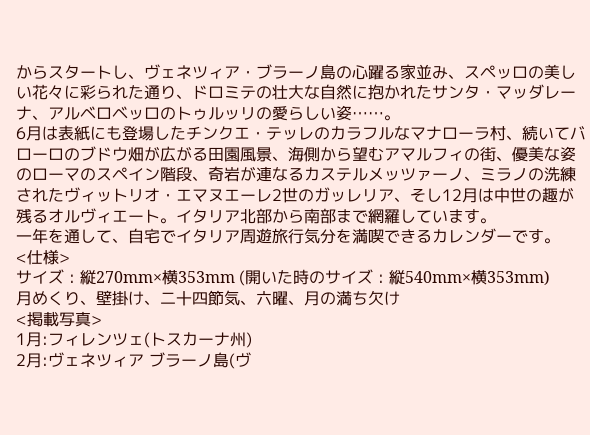からスタートし、ヴェネツィア・ブラーノ島の心躍る家並み、スペッロの美しい花々に彩られた通り、ドロミテの壮大な自然に抱かれたサンタ・マッダレーナ、アルベロベッロのトゥルッリの愛らしい姿……。
6月は表紙にも登場したチンクエ・テッレのカラフルなマナローラ村、続いてバローロのブドウ畑が広がる田園風景、海側から望むアマルフィの街、優美な姿のローマのスペイン階段、奇岩が連なるカステルメッツァーノ、ミラノの洗練されたヴィットリオ・エマヌエーレ2世のガッレリア、そし12月は中世の趣が残るオルヴィエート。イタリア北部から南部まで網羅しています。
一年を通して、自宅でイタリア周遊旅行気分を満喫できるカレンダーです。
<仕様>
サイズ : 縦270mm×横353mm (開いた時のサイズ : 縦540mm×横353mm)
月めくり、壁掛け、二十四節気、六曜、月の満ち欠け
<掲載写真>
1月:フィレンツェ(トスカーナ州)
2月:ヴェネツィア ブラーノ島(ヴ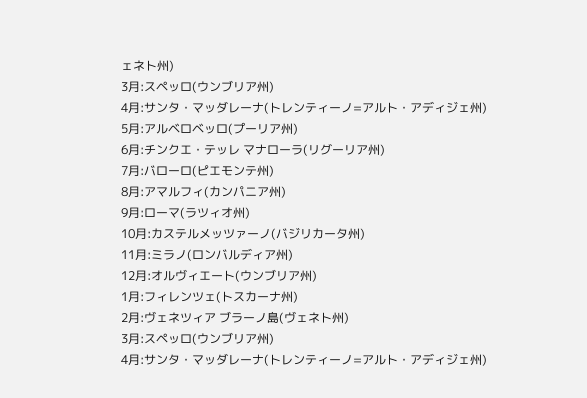ェネト州)
3月:スペッロ(ウンブリア州)
4月:サンタ・マッダレーナ(トレンティーノ=アルト・アディジェ州)
5月:アルベロベッロ(プーリア州)
6月:チンクエ・テッレ マナローラ(リグーリア州)
7月:バローロ(ピエモンテ州)
8月:アマルフィ(カンパニア州)
9月:ローマ(ラツィオ州)
10月:カステルメッツァーノ(バジリカータ州)
11月:ミラノ(ロンバルディア州)
12月:オルヴィエート(ウンブリア州)
1月:フィレンツェ(トスカーナ州)
2月:ヴェネツィア ブラーノ島(ヴェネト州)
3月:スペッロ(ウンブリア州)
4月:サンタ・マッダレーナ(トレンティーノ=アルト・アディジェ州)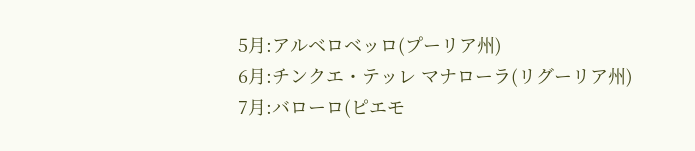5月:アルベロベッロ(プーリア州)
6月:チンクエ・テッレ マナローラ(リグーリア州)
7月:バローロ(ピエモ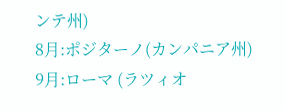ンテ州)
8月:ポジターノ(カンパニア州)
9月:ローマ (ラツィオ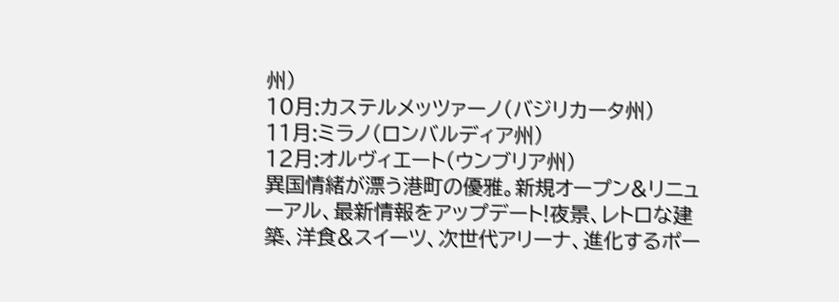州)
10月:カステルメッツァーノ(バジリカータ州)
11月:ミラノ(ロンバルディア州)
12月:オルヴィエート(ウンブリア州)
異国情緒が漂う港町の優雅。新規オープン&リニューアル、最新情報をアップデート!夜景、レトロな建築、洋食&スイーツ、次世代アリーナ、進化するポー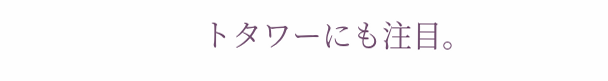トタワーにも注目。